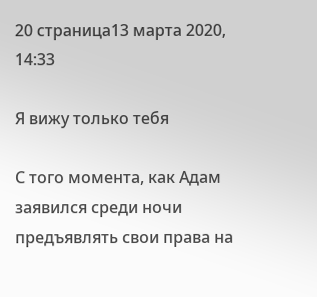20 страница13 марта 2020, 14:33

Я вижу только тебя

С того момента, как Адам заявился среди ночи предъявлять свои права на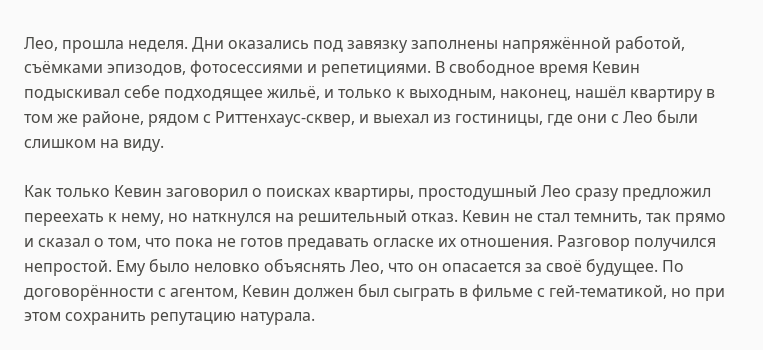Лео, прошла неделя. Дни оказались под завязку заполнены напряжённой работой, съёмками эпизодов, фотосессиями и репетициями. В свободное время Кевин подыскивал себе подходящее жильё, и только к выходным, наконец, нашёл квартиру в том же районе, рядом с Риттенхаус-сквер, и выехал из гостиницы, где они с Лео были слишком на виду.

Как только Кевин заговорил о поисках квартиры, простодушный Лео сразу предложил переехать к нему, но наткнулся на решительный отказ. Кевин не стал темнить, так прямо и сказал о том, что пока не готов предавать огласке их отношения. Разговор получился непростой. Ему было неловко объяснять Лео, что он опасается за своё будущее. По договорённости с агентом, Кевин должен был сыграть в фильме с гей-тематикой, но при этом сохранить репутацию натурала.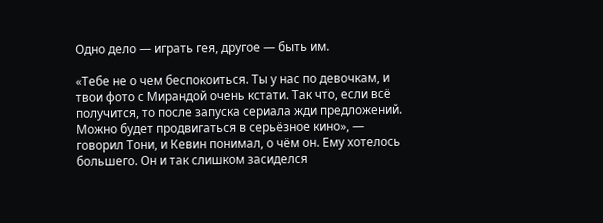Одно дело — играть гея, другое — быть им.

«Тебе не о чем беспокоиться. Ты у нас по девочкам, и твои фото с Мирандой очень кстати. Так что, если всё получится, то после запуска сериала жди предложений. Можно будет продвигаться в серьёзное кино», — говорил Тони, и Кевин понимал, о чём он. Ему хотелось большего. Он и так слишком засиделся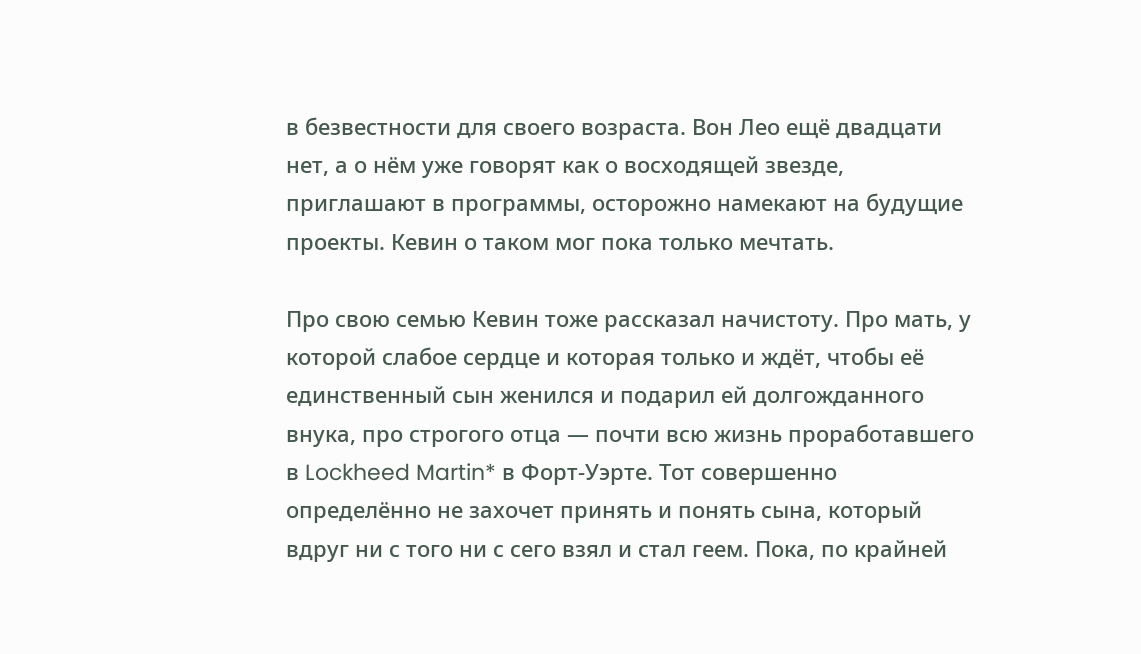в безвестности для своего возраста. Вон Лео ещё двадцати нет, а о нём уже говорят как о восходящей звезде, приглашают в программы, осторожно намекают на будущие проекты. Кевин о таком мог пока только мечтать.

Про свою семью Кевин тоже рассказал начистоту. Про мать, у которой слабое сердце и которая только и ждёт, чтобы её единственный сын женился и подарил ей долгожданного внука, про строгого отца — почти всю жизнь проработавшего в Lockheed Martin* в Форт-Уэрте. Тот совершенно определённо не захочет принять и понять сына, который вдруг ни с того ни с сего взял и стал геем. Пока, по крайней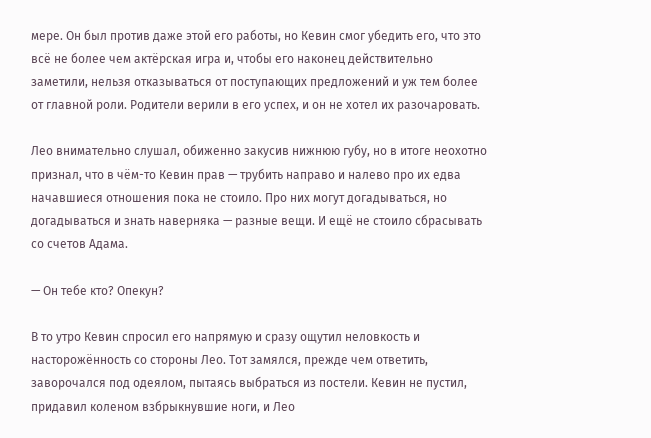мере. Он был против даже этой его работы, но Кевин смог убедить его, что это всё не более чем актёрская игра и, чтобы его наконец действительно заметили, нельзя отказываться от поступающих предложений и уж тем более от главной роли. Родители верили в его успех, и он не хотел их разочаровать.

Лео внимательно слушал, обиженно закусив нижнюю губу, но в итоге неохотно признал, что в чём-то Кевин прав — трубить направо и налево про их едва начавшиеся отношения пока не стоило. Про них могут догадываться, но догадываться и знать наверняка — разные вещи. И ещё не стоило сбрасывать со счетов Адама.

— Он тебе кто? Опекун?

В то утро Кевин спросил его напрямую и сразу ощутил неловкость и насторожённость со стороны Лео. Тот замялся, прежде чем ответить, заворочался под одеялом, пытаясь выбраться из постели. Кевин не пустил, придавил коленом взбрыкнувшие ноги, и Лео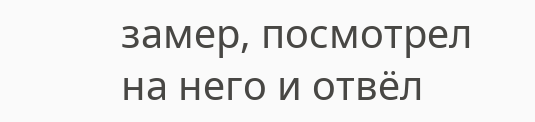замер, посмотрел на него и отвёл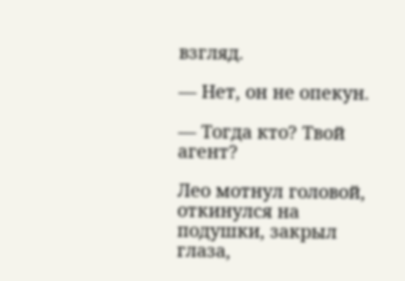взгляд.

— Нет, он не опекун.

— Тогда кто? Твой агент?

Лео мотнул головой, откинулся на подушки, закрыл глаза,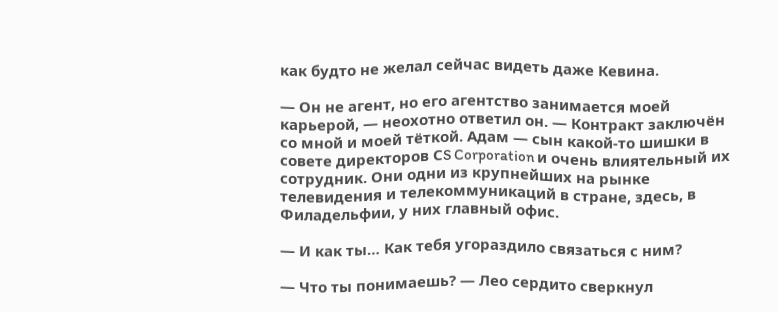как будто не желал сейчас видеть даже Кевина.

— Он не агент, но его агентство занимается моей карьерой, — неохотно ответил он. — Контракт заключён со мной и моей тёткой. Адам — сын какой-то шишки в совете директоров СS Corporation и очень влиятельный их сотрудник. Они одни из крупнейших на рынке телевидения и телекоммуникаций в стране, здесь, в Филадельфии, у них главный офис.

— И как ты… Как тебя угораздило связаться с ним?

— Что ты понимаешь? — Лео сердито сверкнул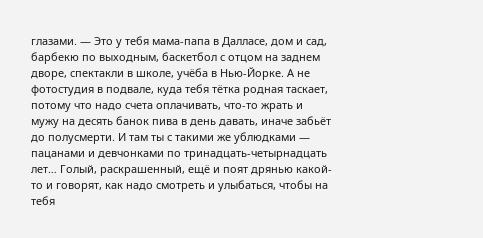глазами. — Это у тебя мама-папа в Далласе, дом и сад, барбекю по выходным, баскетбол с отцом на заднем дворе, спектакли в школе, учёба в Нью-Йорке. А не фотостудия в подвале, куда тебя тётка родная таскает, потому что надо счета оплачивать, что-то жрать и мужу на десять банок пива в день давать, иначе забьёт до полусмерти. И там ты с такими же ублюдками — пацанами и девчонками по тринадцать-четырнадцать лет… Голый, раскрашенный, ещё и поят дрянью какой-то и говорят, как надо смотреть и улыбаться, чтобы на тебя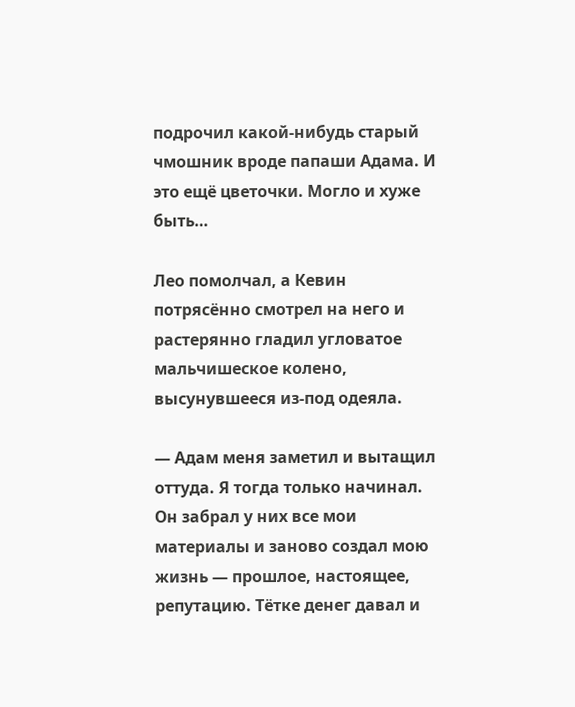подрочил какой-нибудь старый чмошник вроде папаши Адама. И это ещё цветочки. Могло и хуже быть…

Лео помолчал, а Кевин потрясённо смотрел на него и растерянно гладил угловатое мальчишеское колено, высунувшееся из-под одеяла.

— Адам меня заметил и вытащил оттуда. Я тогда только начинал. Он забрал у них все мои материалы и заново создал мою жизнь — прошлое, настоящее, репутацию. Тётке денег давал и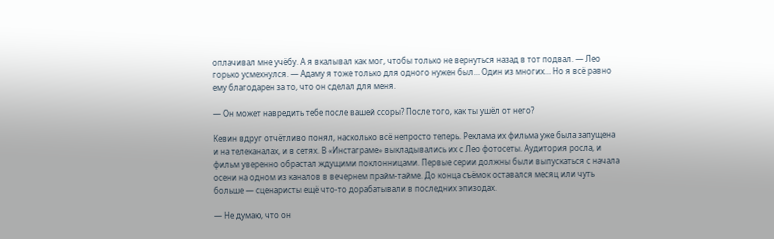оплачивал мне учёбу. А я вкалывал как мог, чтобы только не вернуться назад в тот подвал. — Лео горько усмехнулся. — Адаму я тоже только для одного нужен был… Один из многих… Но я всё равно ему благодарен за то, что он сделал для меня.

— Он может навредить тебе после вашей ссоры? После того, как ты ушёл от него?

Кевин вдруг отчётливо понял, насколько всё непросто теперь. Реклама их фильма уже была запущена и на телеканалах, и в сетях. В «Инстаграме» выкладывались их с Лео фотосеты. Аудитория росла, и фильм уверенно обрастал ждущими поклонницами. Первые серии должны были выпускаться с начала осени на одном из каналов в вечернем прайм-тайме. До конца съёмок оставался месяц или чуть больше — сценаристы ещё что-то дорабатывали в последних эпизодах.

— Не думаю, что он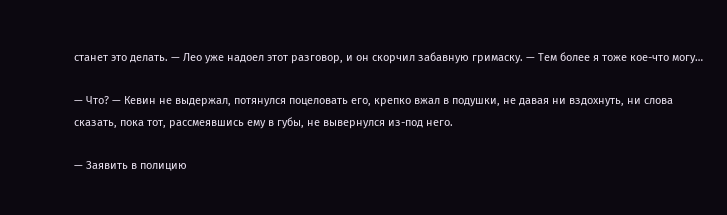станет это делать. — Лео уже надоел этот разговор, и он скорчил забавную гримаску. — Тем более я тоже кое-что могу…

— Что? — Кевин не выдержал, потянулся поцеловать его, крепко вжал в подушки, не давая ни вздохнуть, ни слова сказать, пока тот, рассмеявшись ему в губы, не вывернулся из-под него.

— Заявить в полицию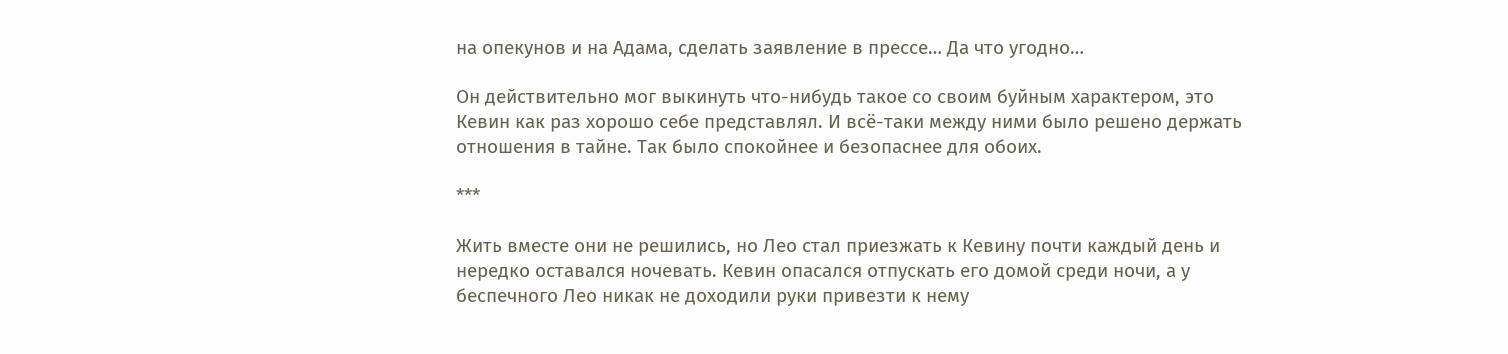на опекунов и на Адама, сделать заявление в прессе… Да что угодно…

Он действительно мог выкинуть что-нибудь такое со своим буйным характером, это Кевин как раз хорошо себе представлял. И всё-таки между ними было решено держать отношения в тайне. Так было спокойнее и безопаснее для обоих.

***

Жить вместе они не решились, но Лео стал приезжать к Кевину почти каждый день и нередко оставался ночевать. Кевин опасался отпускать его домой среди ночи, а у беспечного Лео никак не доходили руки привезти к нему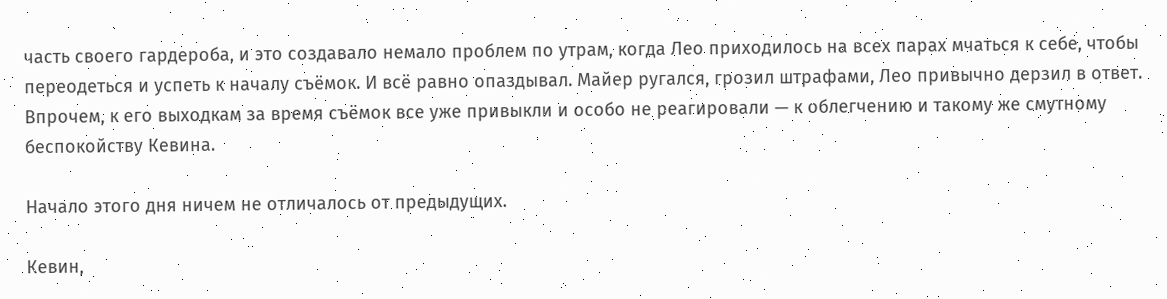часть своего гардероба, и это создавало немало проблем по утрам, когда Лео приходилось на всех парах мчаться к себе, чтобы переодеться и успеть к началу съёмок. И всё равно опаздывал. Майер ругался, грозил штрафами, Лео привычно дерзил в ответ. Впрочем, к его выходкам за время съёмок все уже привыкли и особо не реагировали — к облегчению и такому же смутному беспокойству Кевина.

Начало этого дня ничем не отличалось от предыдущих.

Кевин,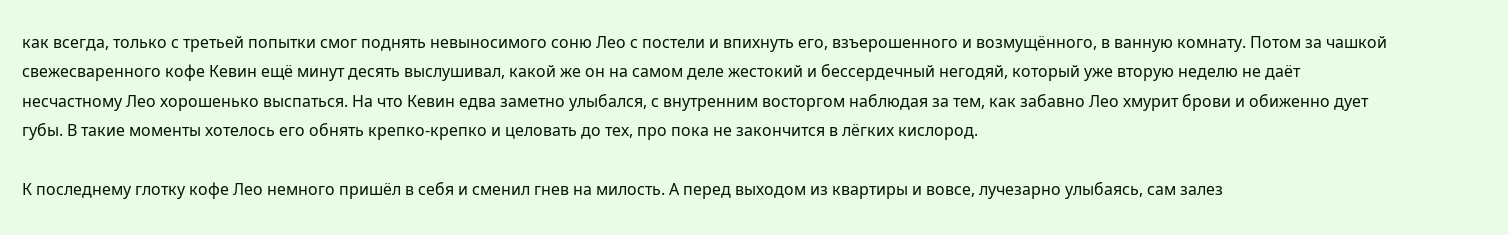как всегда, только с третьей попытки смог поднять невыносимого соню Лео с постели и впихнуть его, взъерошенного и возмущённого, в ванную комнату. Потом за чашкой свежесваренного кофе Кевин ещё минут десять выслушивал, какой же он на самом деле жестокий и бессердечный негодяй, который уже вторую неделю не даёт несчастному Лео хорошенько выспаться. На что Кевин едва заметно улыбался, с внутренним восторгом наблюдая за тем, как забавно Лео хмурит брови и обиженно дует губы. В такие моменты хотелось его обнять крепко-крепко и целовать до тех, про пока не закончится в лёгких кислород.

К последнему глотку кофе Лео немного пришёл в себя и сменил гнев на милость. А перед выходом из квартиры и вовсе, лучезарно улыбаясь, сам залез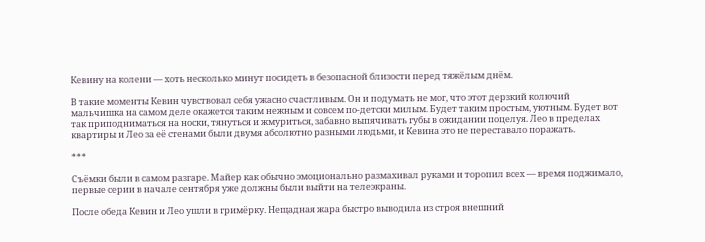Кевину на колени — хоть несколько минут посидеть в безопасной близости перед тяжёлым днём.

В такие моменты Кевин чувствовал себя ужасно счастливым. Он и подумать не мог, что этот дерзкий колючий мальчишка на самом деле окажется таким нежным и совсем по-детски милым. Будет таким простым, уютным. Будет вот так приподниматься на носки, тянуться и жмуриться, забавно выпячивать губы в ожидании поцелуя. Лео в пределах квартиры и Лео за её стенами были двумя абсолютно разными людьми, и Кевина это не переставало поражать.

***

Съёмки были в самом разгаре. Майер как обычно эмоционально размахивал руками и торопил всех — время поджимало, первые серии в начале сентября уже должны были выйти на телеэкраны.

После обеда Кевин и Лео ушли в гримёрку. Нещадная жара быстро выводила из строя внешний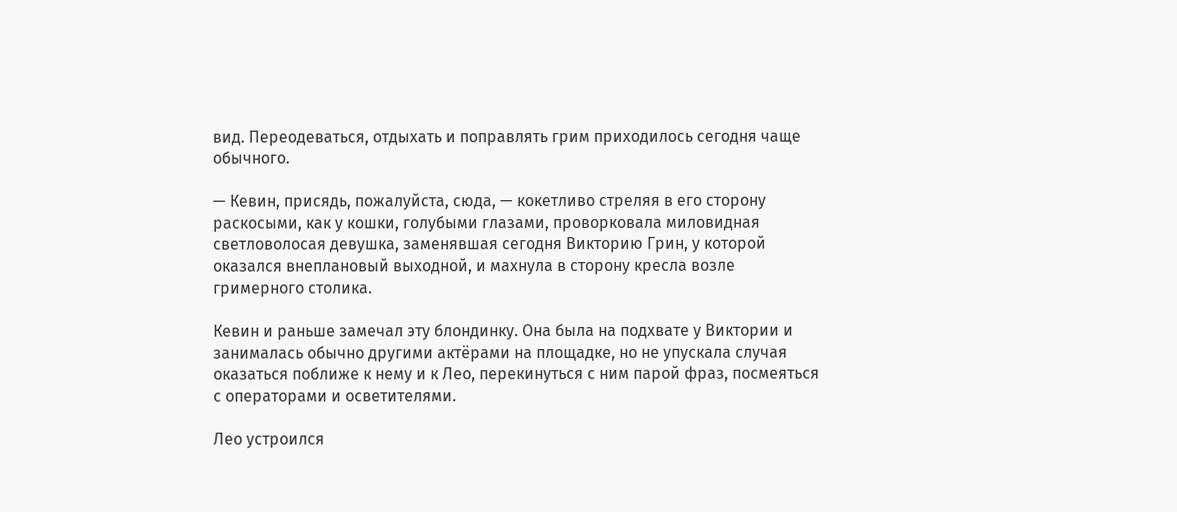вид. Переодеваться, отдыхать и поправлять грим приходилось сегодня чаще обычного.

— Кевин, присядь, пожалуйста, сюда, — кокетливо стреляя в его сторону раскосыми, как у кошки, голубыми глазами, проворковала миловидная светловолосая девушка, заменявшая сегодня Викторию Грин, у которой оказался внеплановый выходной, и махнула в сторону кресла возле гримерного столика.

Кевин и раньше замечал эту блондинку. Она была на подхвате у Виктории и занималась обычно другими актёрами на площадке, но не упускала случая оказаться поближе к нему и к Лео, перекинуться с ним парой фраз, посмеяться с операторами и осветителями.

Лео устроился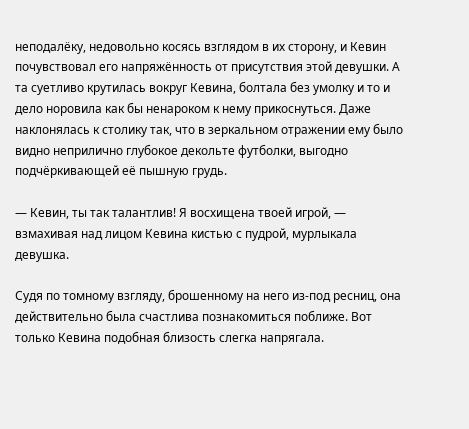неподалёку, недовольно косясь взглядом в их сторону, и Кевин почувствовал его напряжённость от присутствия этой девушки. А та суетливо крутилась вокруг Кевина, болтала без умолку и то и дело норовила как бы ненароком к нему прикоснуться. Даже наклонялась к столику так, что в зеркальном отражении ему было видно неприлично глубокое декольте футболки, выгодно подчёркивающей её пышную грудь.

— Кевин, ты так талантлив! Я восхищена твоей игрой, — взмахивая над лицом Кевина кистью с пудрой, мурлыкала девушка.

Судя по томному взгляду, брошенному на него из-под ресниц, она действительно была счастлива познакомиться поближе. Вот только Кевина подобная близость слегка напрягала.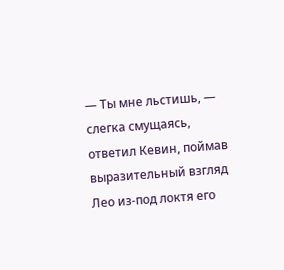— Ты мне льстишь, — слегка смущаясь, ответил Кевин, поймав выразительный взгляд Лео из-под локтя его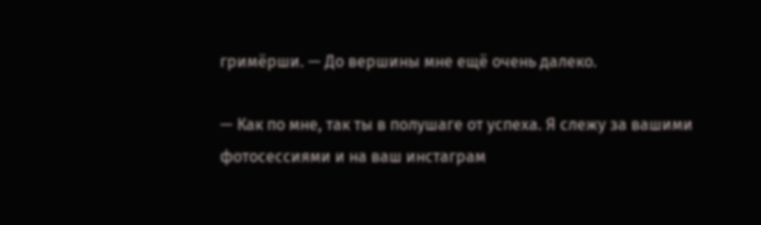гримёрши. — До вершины мне ещё очень далеко.

— Как по мне, так ты в полушаге от успеха. Я слежу за вашими фотосессиями и на ваш инстаграм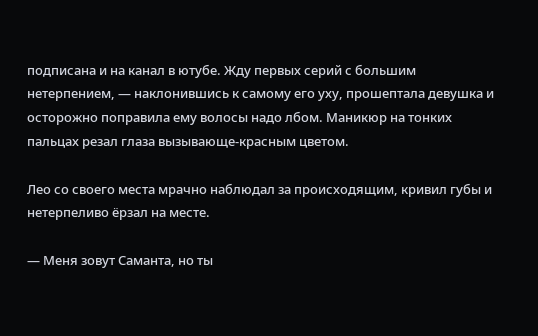подписана и на канал в ютубе. Жду первых серий с большим нетерпением, — наклонившись к самому его уху, прошептала девушка и осторожно поправила ему волосы надо лбом. Маникюр на тонких пальцах резал глаза вызывающе-красным цветом.

Лео со своего места мрачно наблюдал за происходящим, кривил губы и нетерпеливо ёрзал на месте.

— Меня зовут Саманта, но ты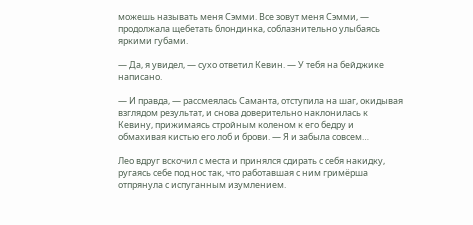можешь называть меня Сэмми. Все зовут меня Сэмми, — продолжала щебетать блондинка, соблазнительно улыбаясь яркими губами.

— Да, я увидел, — сухо ответил Кевин. — У тебя на бейджике написано.

— И правда, — рассмеялась Саманта, отступила на шаг, окидывая взглядом результат, и снова доверительно наклонилась к Кевину, прижимаясь стройным коленом к его бедру и обмахивая кистью его лоб и брови. — Я и забыла совсем…

Лео вдруг вскочил с места и принялся сдирать с себя накидку, ругаясь себе под нос так, что работавшая с ним гримёрша отпрянула с испуганным изумлением.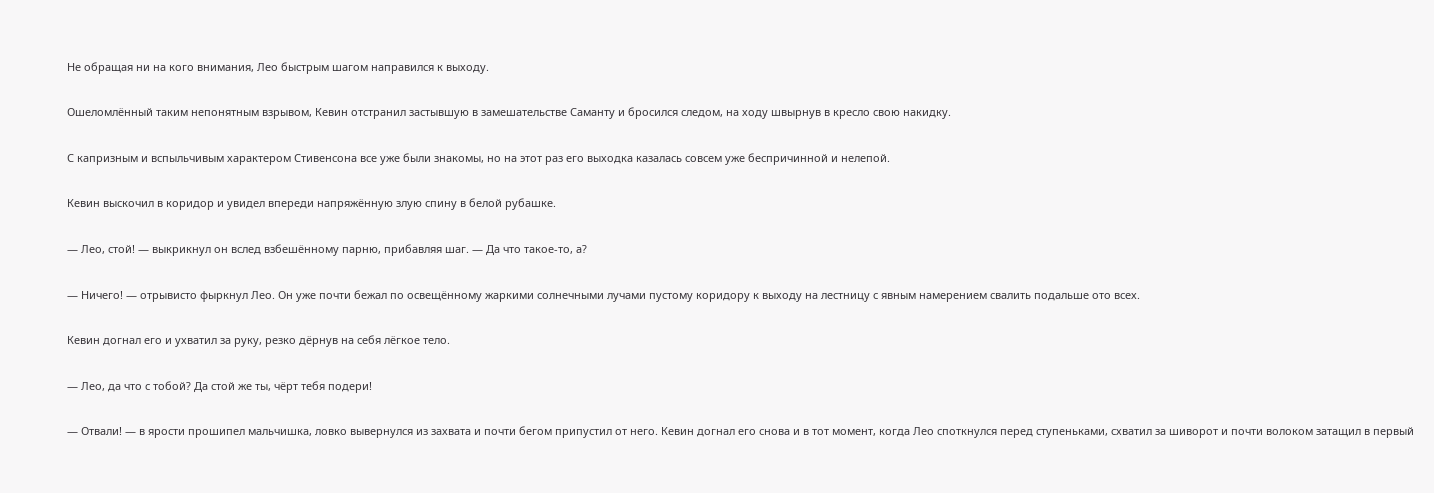Не обращая ни на кого внимания, Лео быстрым шагом направился к выходу.

Ошеломлённый таким непонятным взрывом, Кевин отстранил застывшую в замешательстве Саманту и бросился следом, на ходу швырнув в кресло свою накидку.

С капризным и вспыльчивым характером Стивенсона все уже были знакомы, но на этот раз его выходка казалась совсем уже беспричинной и нелепой.

Кевин выскочил в коридор и увидел впереди напряжённую злую спину в белой рубашке.

— Лео, стой! — выкрикнул он вслед взбешённому парню, прибавляя шаг. — Да что такое-то, а?

— Ничего! — отрывисто фыркнул Лео. Он уже почти бежал по освещённому жаркими солнечными лучами пустому коридору к выходу на лестницу с явным намерением свалить подальше ото всех.

Кевин догнал его и ухватил за руку, резко дёрнув на себя лёгкое тело.

— Лео, да что с тобой? Да стой же ты, чёрт тебя подери!

— Отвали! — в ярости прошипел мальчишка, ловко вывернулся из захвата и почти бегом припустил от него. Кевин догнал его снова и в тот момент, когда Лео споткнулся перед ступеньками, схватил за шиворот и почти волоком затащил в первый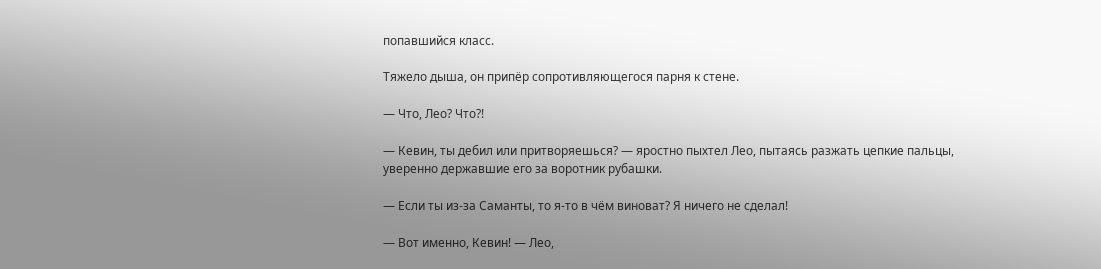попавшийся класс.

Тяжело дыша, он припёр сопротивляющегося парня к стене.

— Что, Лео? Что?!

— Кевин, ты дебил или притворяешься? — яростно пыхтел Лео, пытаясь разжать цепкие пальцы, уверенно державшие его за воротник рубашки.

— Если ты из-за Саманты, то я-то в чём виноват? Я ничего не сделал!

— Вот именно, Кевин! — Лео,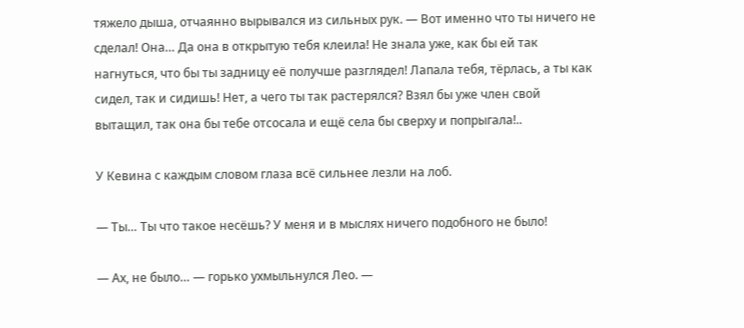тяжело дыша, отчаянно вырывался из сильных рук. — Вот именно что ты ничего не сделал! Она… Да она в открытую тебя клеила! Не знала уже, как бы ей так нагнуться, что бы ты задницу её получше разглядел! Лапала тебя, тёрлась, а ты как сидел, так и сидишь! Нет, а чего ты так растерялся? Взял бы уже член свой вытащил, так она бы тебе отсосала и ещё села бы сверху и попрыгала!..

У Кевина с каждым словом глаза всё сильнее лезли на лоб.

— Ты… Ты что такое несёшь? У меня и в мыслях ничего подобного не было!

— Ах, не было… — горько ухмыльнулся Лео. —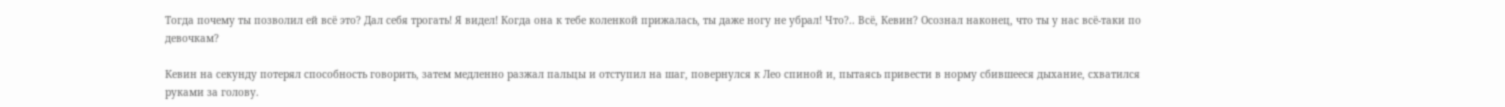Тогда почему ты позволил ей всё это? Дал себя трогать! Я видел! Когда она к тебе коленкой прижалась, ты даже ногу не убрал! Что?.. Всё, Кевин? Осознал наконец, что ты у нас всё-таки по девочкам?

Кевин на секунду потерял способность говорить, затем медленно разжал пальцы и отступил на шаг, повернулся к Лео спиной и, пытаясь привести в норму сбившееся дыхание, схватился руками за голову.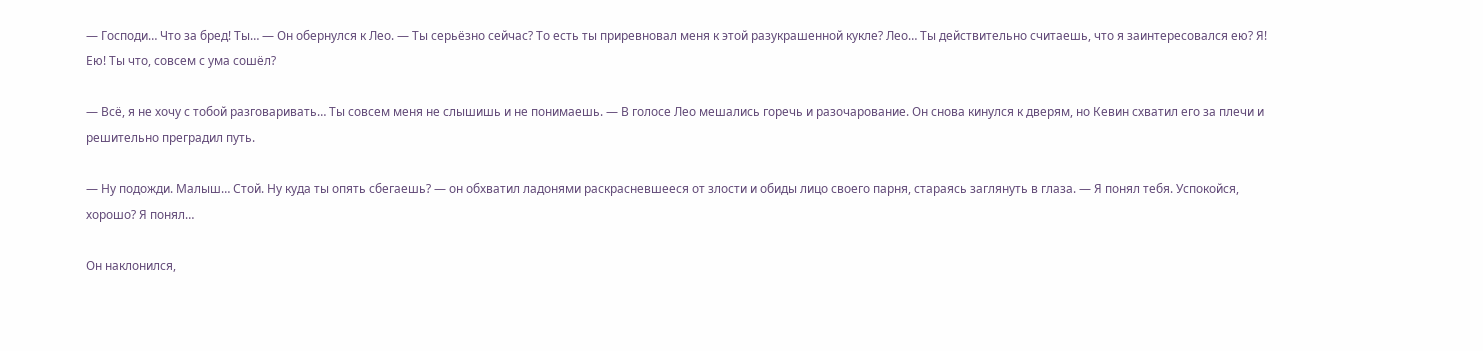— Господи… Что за бред! Ты… — Он обернулся к Лео. — Ты серьёзно сейчас? То есть ты приревновал меня к этой разукрашенной кукле? Лео… Ты действительно считаешь, что я заинтересовался ею? Я! Ею! Ты что, совсем с ума сошёл?

— Всё, я не хочу с тобой разговаривать… Ты совсем меня не слышишь и не понимаешь. — В голосе Лео мешались горечь и разочарование. Он снова кинулся к дверям, но Кевин схватил его за плечи и решительно преградил путь.

— Ну подожди. Малыш… Стой. Ну куда ты опять сбегаешь? — он обхватил ладонями раскрасневшееся от злости и обиды лицо своего парня, стараясь заглянуть в глаза. — Я понял тебя. Успокойся, хорошо? Я понял…

Он наклонился,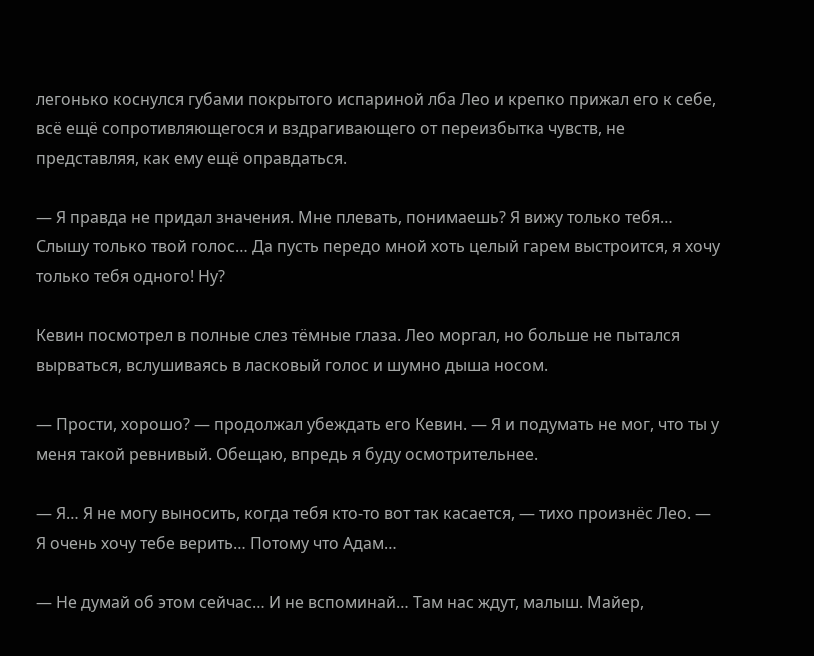легонько коснулся губами покрытого испариной лба Лео и крепко прижал его к себе, всё ещё сопротивляющегося и вздрагивающего от переизбытка чувств, не представляя, как ему ещё оправдаться.

— Я правда не придал значения. Мне плевать, понимаешь? Я вижу только тебя… Слышу только твой голос… Да пусть передо мной хоть целый гарем выстроится, я хочу только тебя одного! Ну?

Кевин посмотрел в полные слез тёмные глаза. Лео моргал, но больше не пытался вырваться, вслушиваясь в ласковый голос и шумно дыша носом.

— Прости, хорошо? — продолжал убеждать его Кевин. — Я и подумать не мог, что ты у меня такой ревнивый. Обещаю, впредь я буду осмотрительнее.

— Я… Я не могу выносить, когда тебя кто-то вот так касается, — тихо произнёс Лео. — Я очень хочу тебе верить… Потому что Адам…

— Не думай об этом сейчас… И не вспоминай… Там нас ждут, малыш. Майер,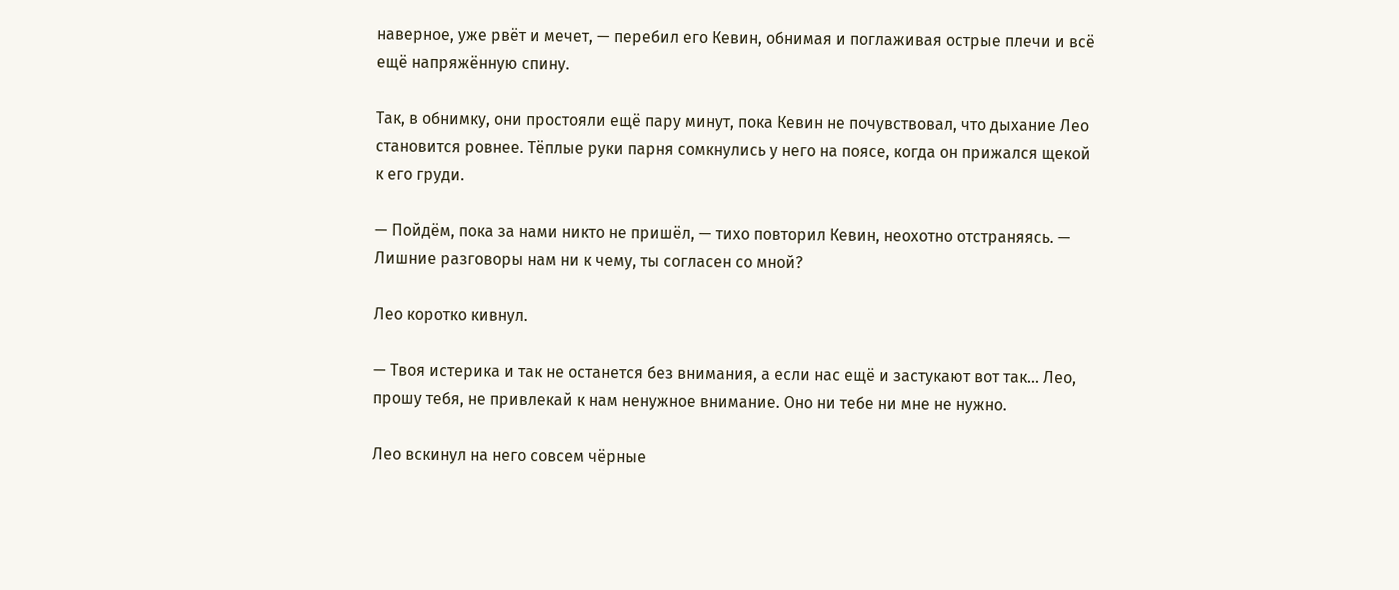наверное, уже рвёт и мечет, — перебил его Кевин, обнимая и поглаживая острые плечи и всё ещё напряжённую спину.

Так, в обнимку, они простояли ещё пару минут, пока Кевин не почувствовал, что дыхание Лео становится ровнее. Тёплые руки парня сомкнулись у него на поясе, когда он прижался щекой к его груди.

— Пойдём, пока за нами никто не пришёл, — тихо повторил Кевин, неохотно отстраняясь. — Лишние разговоры нам ни к чему, ты согласен со мной?

Лео коротко кивнул.

— Твоя истерика и так не останется без внимания, а если нас ещё и застукают вот так… Лео, прошу тебя, не привлекай к нам ненужное внимание. Оно ни тебе ни мне не нужно.

Лео вскинул на него совсем чёрные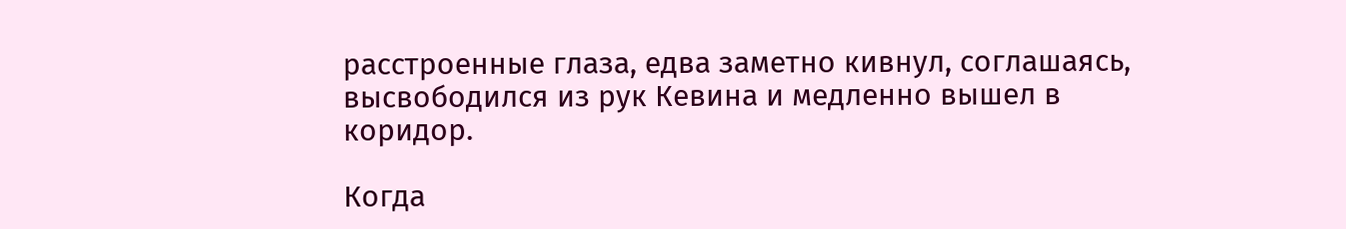расстроенные глаза, едва заметно кивнул, соглашаясь, высвободился из рук Кевина и медленно вышел в коридор.

Когда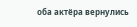оба актёра вернулись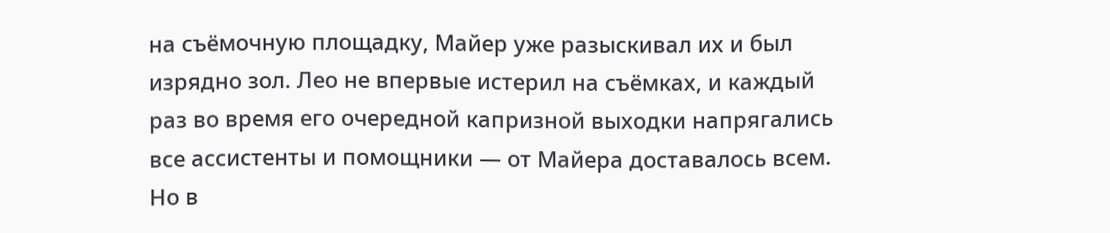на съёмочную площадку, Майер уже разыскивал их и был изрядно зол. Лео не впервые истерил на съёмках, и каждый раз во время его очередной капризной выходки напрягались все ассистенты и помощники — от Майера доставалось всем. Но в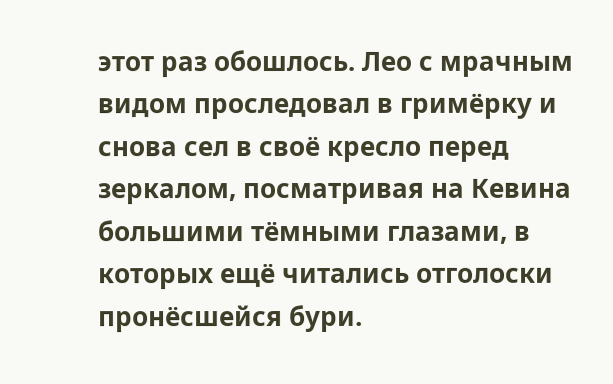этот раз обошлось. Лео с мрачным видом проследовал в гримёрку и снова сел в своё кресло перед зеркалом, посматривая на Кевина большими тёмными глазами, в которых ещё читались отголоски пронёсшейся бури.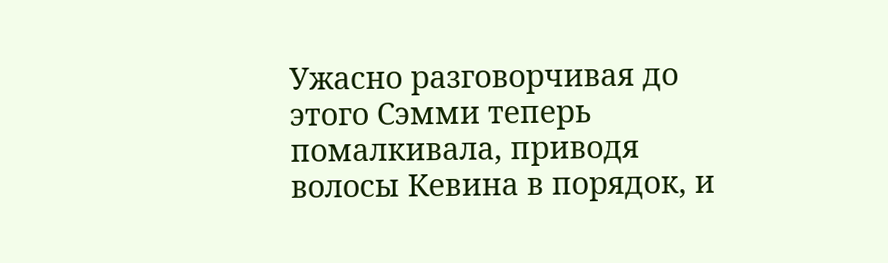Ужасно разговорчивая до этого Сэмми теперь помалкивала, приводя волосы Кевина в порядок, и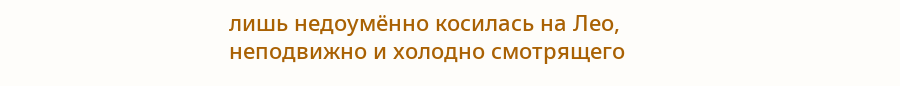лишь недоумённо косилась на Лео, неподвижно и холодно смотрящего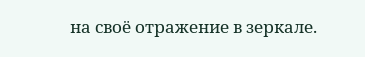на своё отражение в зеркале.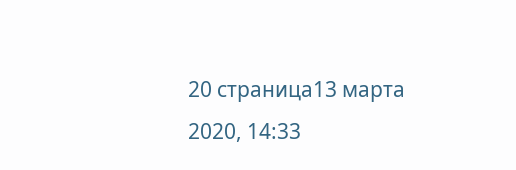20 страница13 марта 2020, 14:33